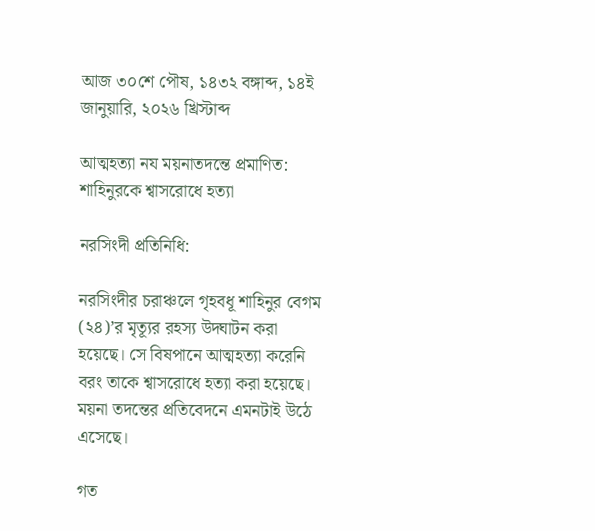আজ ৩০শে পৌষ, ১৪৩২ বঙ্গাব্দ, ১৪ই জানুয়ারি, ২০২৬ খ্রিস্টাব্দ

আত্মহত্যা নয ময়নাতদন্তে প্রমাণিত: শাহিনুরকে শ্বাসরোধে হত্যা

নরসিংদী প্রতিনিধি:

নরসিংদীর চরাঞ্চলে গৃহবধূ শাহিনুর বেগম (২৪)’র মৃত্যূর রহস্য উদ্ঘাটন করা হয়েছে। সে বিষপানে আত্মহত্যা করেনি বরং তাকে শ্বাসরোধে হত্যা করা হয়েছে। ময়না তদন্তের প্রতিবেদনে এমনটাই উঠে এসেছে।

গত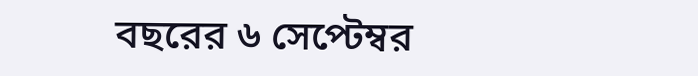বছরের ৬ সেপ্টেম্বর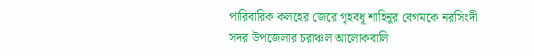পারিবারিক কলহের জেরে গৃহবধূ শাহিনুর বেগমকে নরসিংদী সদর উপজেলার চরাঞ্চল আলোকবালি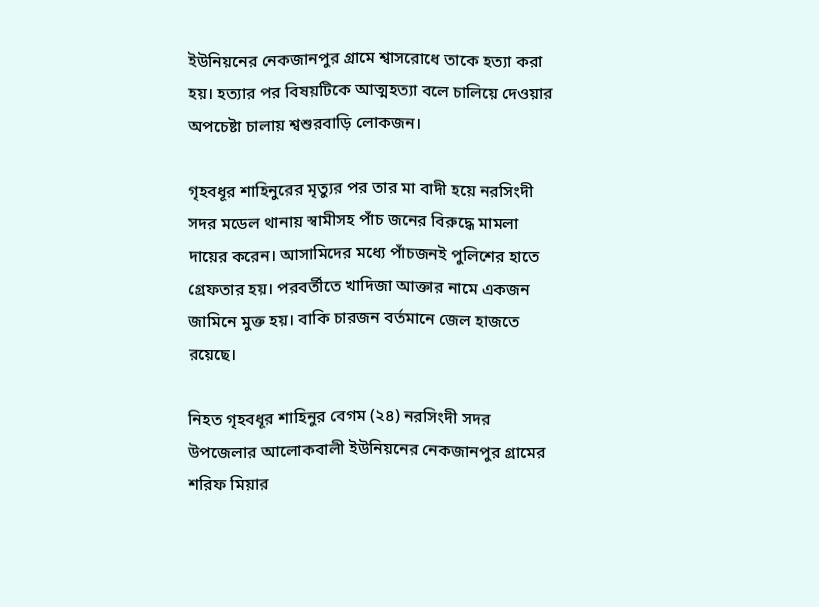ইউনিয়নের নেকজানপুর গ্রামে শ্বাসরোধে তাকে হত্যা করা হয়। হত্যার পর বিষয়টিকে আত্মহত্যা বলে চালিয়ে দেওয়ার অপচেষ্টা চালায় শ্বশুরবাড়ি লোকজন।

গৃহবধূর শাহিনুরের মৃত্যুর পর তার মা বাদী হয়ে নরসিংদী সদর মডেল থানায় স্বামীসহ পাঁচ জনের বিরুদ্ধে মামলা দায়ের করেন। আসামিদের মধ্যে পাঁচজনই পুলিশের হাতে গ্রেফতার হয়। পরবর্তীতে খাদিজা আক্তার নামে একজন জামিনে মুক্ত হয়। বাকি চারজন বর্তমানে জেল হাজতে রয়েছে।

নিহত গৃহবধূর শাহিনুর বেগম (২৪) নরসিংদী সদর উপজেলার আলোকবালী ইউনিয়নের নেকজানপুর গ্রামের শরিফ মিয়ার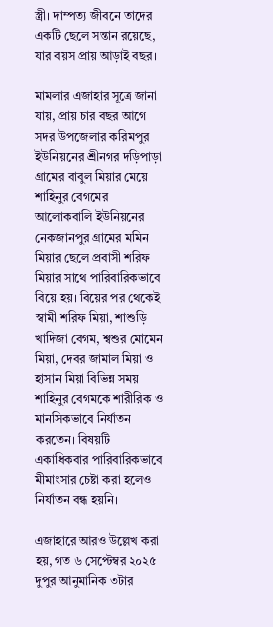স্ত্রী। দাম্পত্য জীবনে তাদের একটি ছেলে সন্তান রয়েছে, যার বয়স প্রায় আড়াই বছর।

মামলার এজাহার সূত্রে জানা যায়, প্রায় চার বছর আগে সদর উপজেলার করিমপুর ইউনিয়নের শ্রীনগর দড়িপাড়া গ্রামের বাবুল মিয়ার মেয়ে শাহিনুর বেগমের আলোকবালি ইউনিয়নের নেকজানপুর গ্রামের মমিন মিয়ার ছেলে প্রবাসী শরিফ মিয়ার সাথে পারিবারিকভাবে বিয়ে হয়। বিয়ের পর থেকেই স্বামী শরিফ মিয়া, শাশুড়ি খাদিজা বেগম, শ্বশুর মোমেন মিয়া, দেবর জামাল মিয়া ও হাসান মিয়া বিভিন্ন সময় শাহিনুর বেগমকে শারীরিক ও মানসিকভাবে নির্যাতন করতেন। বিষয়টি একাধিকবার পারিবারিকভাবে মীমাংসার চেষ্টা করা হলেও নির্যাতন বন্ধ হয়নি।

এজাহারে আরও উল্লেখ করা হয়, গত ৬ সেপ্টেম্বর ২০২৫ দুপুর আনুমানিক ৩টার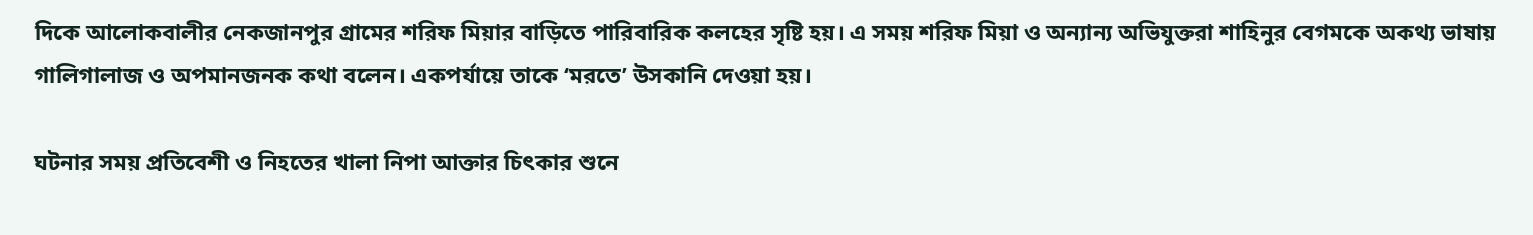দিকে আলোকবালীর নেকজানপুর গ্রামের শরিফ মিয়ার বাড়িতে পারিবারিক কলহের সৃষ্টি হয়। এ সময় শরিফ মিয়া ও অন্যান্য অভিযুক্তরা শাহিনুর বেগমকে অকথ্য ভাষায় গালিগালাজ ও অপমানজনক কথা বলেন। একপর্যায়ে তাকে ‘মরতে’ উসকানি দেওয়া হয়।

ঘটনার সময় প্রতিবেশী ও নিহতের খালা নিপা আক্তার চিৎকার শুনে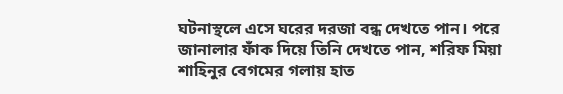ঘটনাস্থলে এসে ঘরের দরজা বন্ধ দেখতে পান। পরে জানালার ফাঁক দিয়ে তিনি দেখতে পান, শরিফ মিয়া শাহিনুর বেগমের গলায় হাত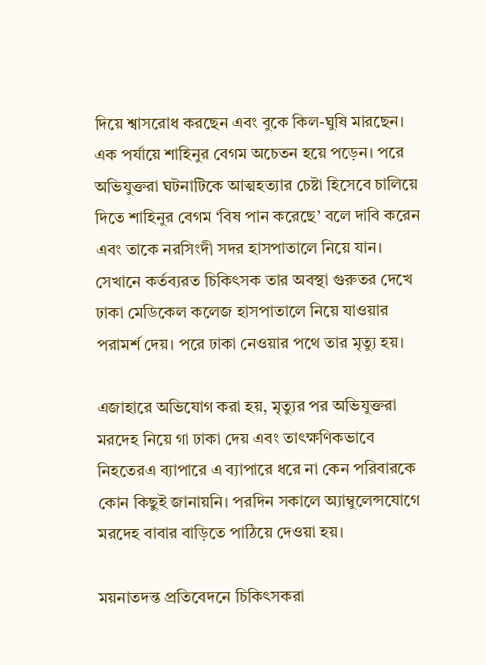দিয়ে শ্বাসরোধ করছেন এবং বুকে কিল-ঘুষি মারছেন। এক পর্যায়ে শাহিনুর বেগম অচেতন হয়ে পড়েন। পরে অভিযুক্তরা ঘটনাটিকে আত্মহত্যার চেষ্টা হিসেবে চালিয়ে দিতে শাহিনুর বেগম ‘বিষ পান করেছে’ বলে দাবি করেন এবং তাকে নরসিংদী সদর হাসপাতালে নিয়ে যান। সেখানে কর্তব্যরত চিকিৎসক তার অবস্থা গুরুতর দেখে ঢাকা মেডিকেল কলেজ হাসপাতালে নিয়ে যাওয়ার পরামর্শ দেয়। পরে ঢাকা নেওয়ার পথে তার মৃত্যু হয়।

এজাহারে অভিযোগ করা হয়, মৃত্যুর পর অভিযুক্তরা মরদেহ নিয়ে গা ঢাকা দেয় এবং তাৎক্ষণিকভাবে নিহতেরএ ব্যাপারে এ ব্যাপারে ধরে না কেন পরিবারকে কোন কিছুই জানায়নি। পরদিন সকালে অ্যাম্বুলেন্সযোগে মরদেহ বাবার বাড়িতে পাঠিয়ে দেওয়া হয়।

ময়নাতদন্ত প্রতিবেদনে চিকিৎসকরা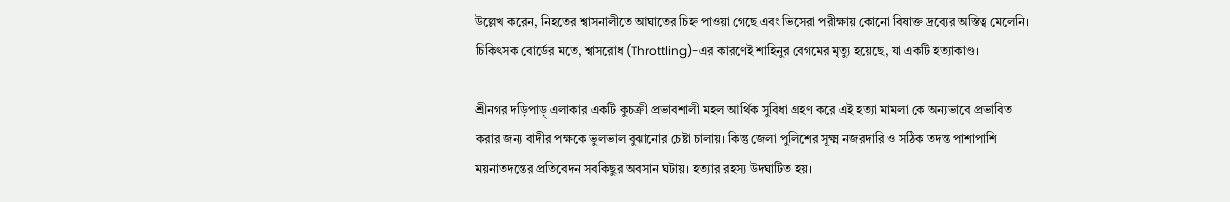উল্লেখ করেন, নিহতের শ্বাসনালীতে আঘাতের চিহ্ন পাওয়া গেছে এবং ভিসেরা পরীক্ষায় কোনো বিষাক্ত দ্রব্যের অস্তিত্ব মেলেনি। চিকিৎসক বোর্ডের মতে, শ্বাসরোধ (Throttling)-এর কারণেই শাহিনুর বেগমের মৃত্যু হয়েছে, যা একটি হত্যাকাণ্ড।

শ্রীনগর দড়িপাড়্ এলাকার একটি কুচক্রী প্রভাবশালী মহল আর্থিক সুবিধা গ্রহণ করে এই হত্যা মামলা কে অন্যভাবে প্রভাবিত করার জন্য বাদীর পক্ষকে ভুলভাল বুঝানোর চেষ্টা চালায়। কিন্তু জেলা পুলিশের সূক্ষ্ম নজরদারি ও সঠিক তদন্ত পাশাপাশি ময়নাতদন্তের প্রতিবেদন সবকিছুর অবসান ঘটায়। হত্যার রহস্য উদঘাটিত হয়।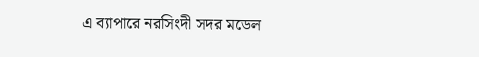এ ব্যাপারে নরসিংদী সদর মডেল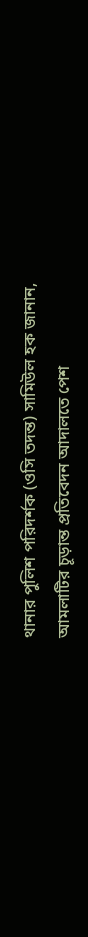থানার পুলিশ পরিদর্শক (ওসি তদন্ত) সামিউল হক জানান, আমলাটির চূড়ান্ত প্রতিবেদন আদালতে পেশ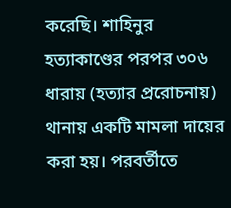করেছি। শাহিনুর হত্যাকাণ্ডের পরপর ৩০৬ ধারায় (হত্যার প্ররোচনায়) থানায় একটি মামলা দায়ের করা হয়। পরবর্তীতে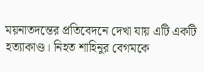ময়নাতদন্তের প্রতিবেদনে দেখা যায় এটি একটি হত্যাকাণ্ড। নিহত শাহিনুর বেগমকে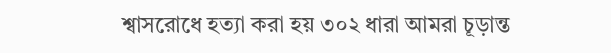শ্বাসরোধে হত্যা করা হয় ৩০২ ধারা আমরা চূড়ান্ত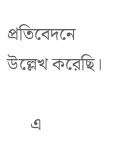প্রতিবেদনে উল্লেখ করেছি।

     এ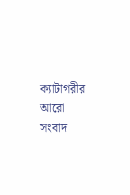ক্যাটাগরীর আরো সংবাদ